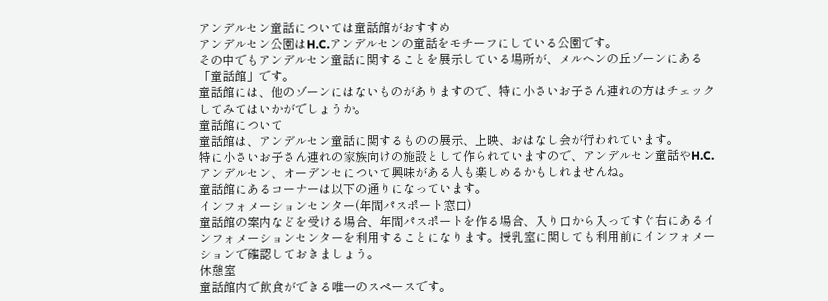アンデルセン童話については童話館がおすすめ
アンデルセン公園はH.C.アンデルセンの童話をモチーフにしている公園です。
その中でもアンデルセン童話に関することを展示している場所が、メルヘンの丘ゾーンにある「童話館」です。
童話館には、他のゾーンにはないものがありますので、特に小さいお子さん連れの方はチェックしてみてはいかがでしょうか。
童話館について
童話館は、アンデルセン童話に関するものの展示、上映、おはなし会が行われています。
特に小さいお子さん連れの家族向けの施設として作られていますので、アンデルセン童話やH.C.アンデルセン、オーデンセについて興味がある人も楽しめるかもしれませんね。
童話館にあるコーナーは以下の通りになっています。
インフォメーションセンター(年間パスポート窓口)
童話館の案内などを受ける場合、年間パスポートを作る場合、入り口から入ってすぐ右にあるインフォメーションセンターを利用することになります。授乳室に関しても利用前にインフォメーションで確認しておきましょう。
休憩室
童話館内で飲食ができる唯一のスペースです。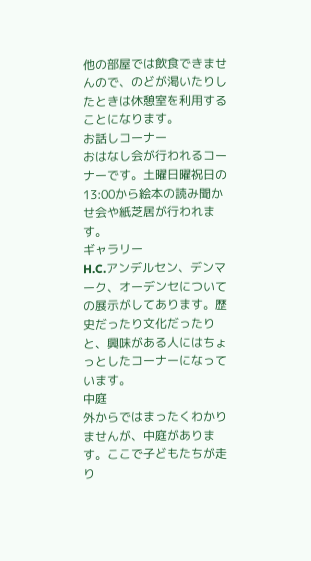他の部屋では飲食できませんので、のどが渇いたりしたときは休憩室を利用することになります。
お話しコーナー
おはなし会が行われるコーナーです。土曜日曜祝日の13:00から絵本の読み聞かせ会や紙芝居が行われます。
ギャラリー
H.C.アンデルセン、デンマーク、オーデンセについての展示がしてあります。歴史だったり文化だったりと、興味がある人にはちょっとしたコーナーになっています。
中庭
外からではまったくわかりませんが、中庭があります。ここで子どもたちが走り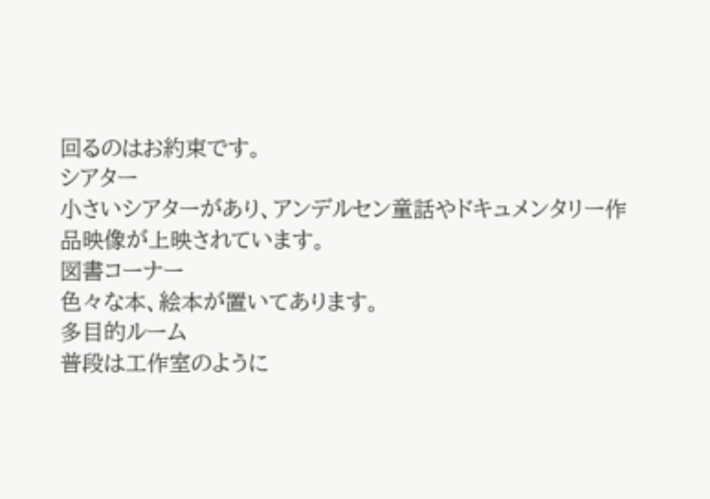回るのはお約束です。
シアター
小さいシアターがあり、アンデルセン童話やドキュメンタリー作品映像が上映されています。
図書コーナー
色々な本、絵本が置いてあります。
多目的ルーム
普段は工作室のように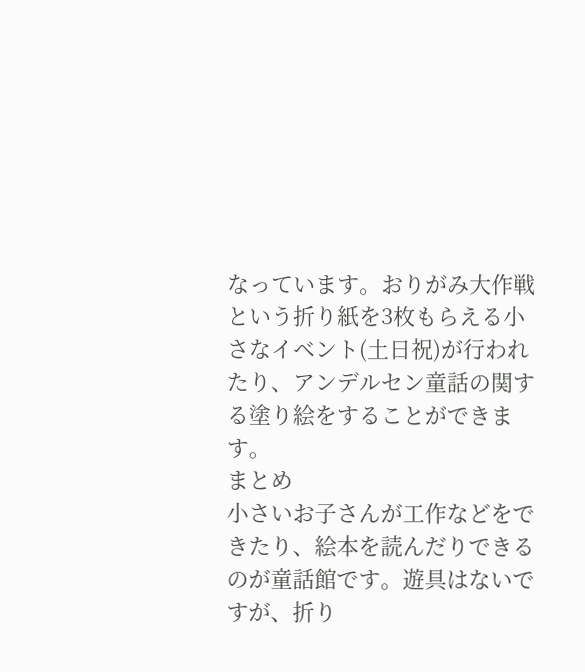なっています。おりがみ大作戦という折り紙を3枚もらえる小さなイベント(土日祝)が行われたり、アンデルセン童話の関する塗り絵をすることができます。
まとめ
小さいお子さんが工作などをできたり、絵本を読んだりできるのが童話館です。遊具はないですが、折り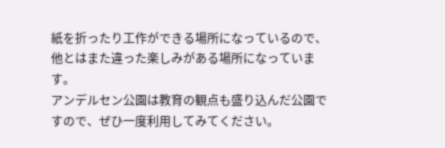紙を折ったり工作ができる場所になっているので、他とはまた違った楽しみがある場所になっています。
アンデルセン公園は教育の観点も盛り込んだ公園ですので、ぜひ一度利用してみてください。